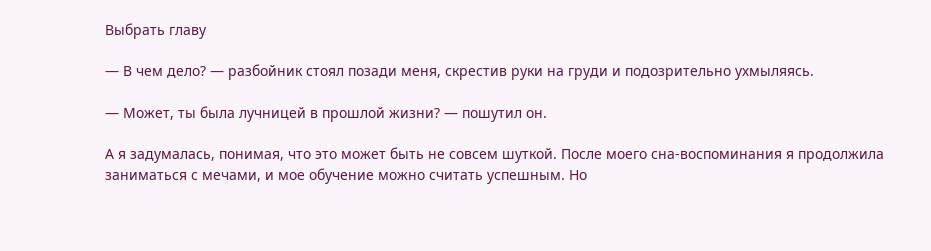Выбрать главу

— В чем дело? — разбойник стоял позади меня, скрестив руки на груди и подозрительно ухмыляясь.

— Может, ты была лучницей в прошлой жизни? — пошутил он.

А я задумалась, понимая, что это может быть не совсем шуткой. После моего сна-воспоминания я продолжила заниматься с мечами, и мое обучение можно считать успешным. Но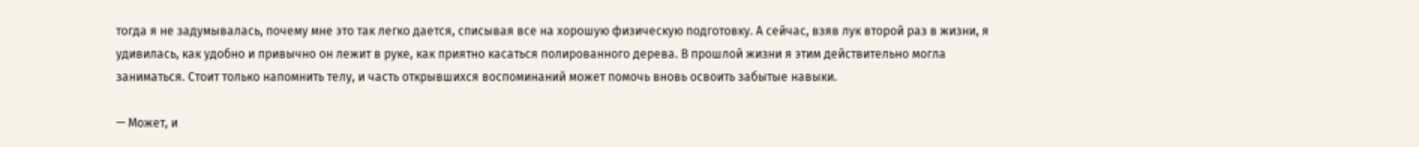тогда я не задумывалась, почему мне это так легко дается, списывая все на хорошую физическую подготовку. А сейчас, взяв лук второй раз в жизни, я удивилась, как удобно и привычно он лежит в руке, как приятно касаться полированного дерева. В прошлой жизни я этим действительно могла заниматься. Стоит только напомнить телу, и часть открывшихся воспоминаний может помочь вновь освоить забытые навыки.

— Может, и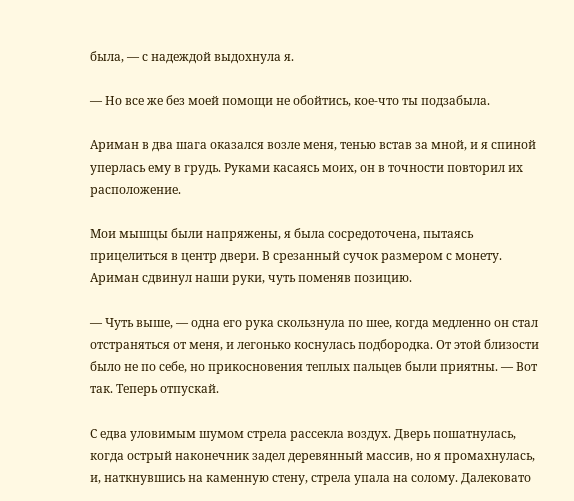была, — с надеждой выдохнула я.

— Но все же без моей помощи не обойтись, кое-что ты подзабыла.

Ариман в два шага оказался возле меня, тенью встав за мной, и я спиной уперлась ему в грудь. Руками касаясь моих, он в точности повторил их расположение.

Мои мышцы были напряжены, я была сосредоточена, пытаясь прицелиться в центр двери. В срезанный сучок размером с монету. Ариман сдвинул наши руки, чуть поменяв позицию.

— Чуть выше, — одна его рука скользнула по шее, когда медленно он стал отстраняться от меня, и легонько коснулась подбородка. От этой близости было не по себе, но прикосновения теплых пальцев были приятны. — Вот так. Теперь отпускай.

С едва уловимым шумом стрела рассекла воздух. Дверь пошатнулась, когда острый наконечник задел деревянный массив, но я промахнулась, и, наткнувшись на каменную стену, стрела упала на солому. Далековато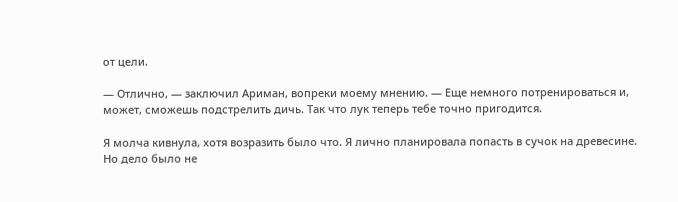от цели.

— Отлично, — заключил Ариман, вопреки моему мнению. — Еще немного потренироваться и, может, сможешь подстрелить дичь. Так что лук теперь тебе точно пригодится.

Я молча кивнула, хотя возразить было что. Я лично планировала попасть в сучок на древесине. Но дело было не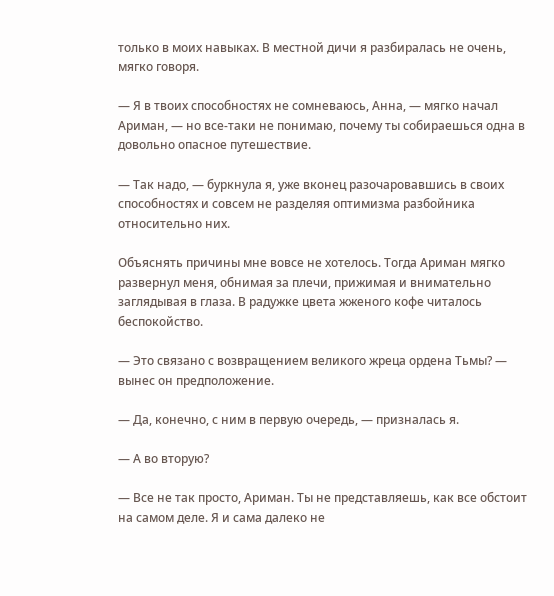только в моих навыках. В местной дичи я разбиралась не очень, мягко говоря.

— Я в твоих способностях не сомневаюсь, Анна, — мягко начал Ариман, — но все-таки не понимаю, почему ты собираешься одна в довольно опасное путешествие.

— Так надо, — буркнула я, уже вконец разочаровавшись в своих способностях и совсем не разделяя оптимизма разбойника относительно них.

Объяснять причины мне вовсе не хотелось. Тогда Ариман мягко развернул меня, обнимая за плечи, прижимая и внимательно заглядывая в глаза. В радужке цвета жженого кофе читалось беспокойство.

— Это связано с возвращением великого жреца ордена Тьмы? — вынес он предположение.

— Да, конечно, с ним в первую очередь, — призналась я.

— А во вторую?

— Все не так просто, Ариман. Ты не представляешь, как все обстоит на самом деле. Я и сама далеко не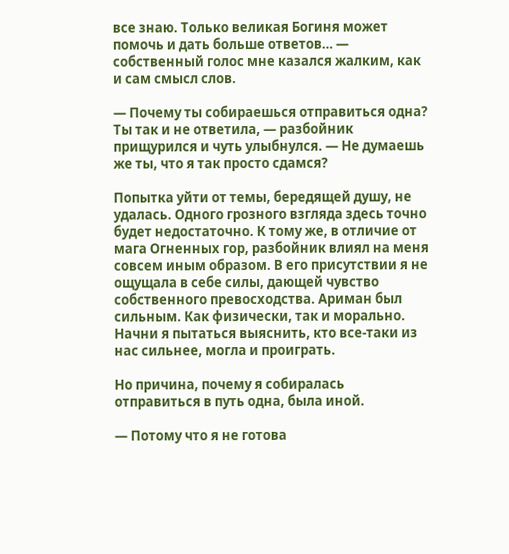все знаю. Только великая Богиня может помочь и дать больше ответов… — собственный голос мне казался жалким, как и сам смысл слов.

— Почему ты собираешься отправиться одна? Ты так и не ответила, — разбойник прищурился и чуть улыбнулся. — Не думаешь же ты, что я так просто сдамся?

Попытка уйти от темы, бередящей душу, не удалась. Одного грозного взгляда здесь точно будет недостаточно. К тому же, в отличие от мага Огненных гор, разбойник влиял на меня совсем иным образом. В его присутствии я не ощущала в себе силы, дающей чувство собственного превосходства. Ариман был сильным. Как физически, так и морально. Начни я пытаться выяснить, кто все-таки из нас сильнее, могла и проиграть.

Но причина, почему я собиралась отправиться в путь одна, была иной.

— Потому что я не готова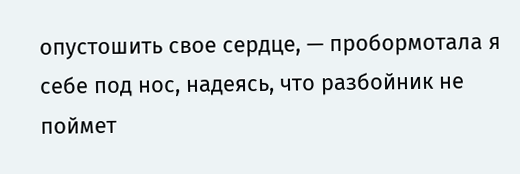опустошить свое сердце, — пробормотала я себе под нос, надеясь, что разбойник не поймет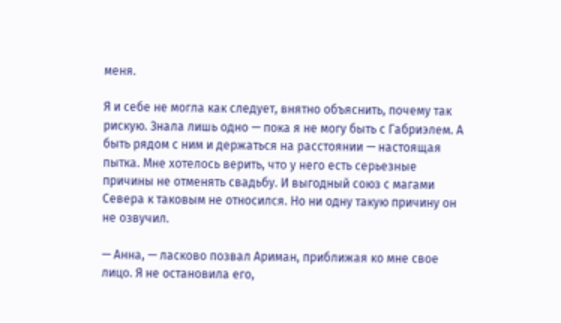меня.

Я и себе не могла как следует, внятно объяснить, почему так рискую. Знала лишь одно — пока я не могу быть с Габриэлем. А быть рядом с ним и держаться на расстоянии — настоящая пытка. Мне хотелось верить, что у него есть серьезные причины не отменять свадьбу. И выгодный союз с магами Севера к таковым не относился. Но ни одну такую причину он не озвучил.

— Анна, — ласково позвал Ариман, приближая ко мне свое лицо. Я не остановила его,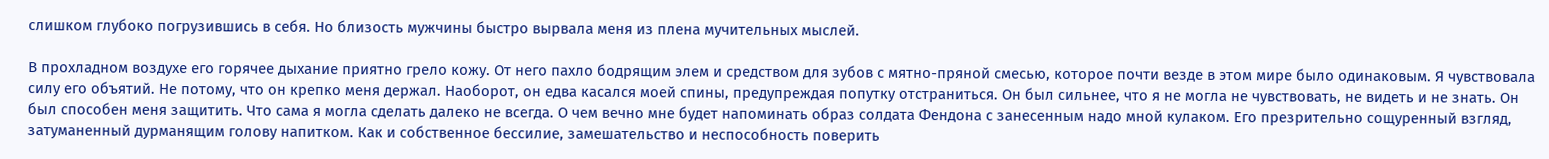слишком глубоко погрузившись в себя. Но близость мужчины быстро вырвала меня из плена мучительных мыслей.

В прохладном воздухе его горячее дыхание приятно грело кожу. От него пахло бодрящим элем и средством для зубов с мятно-пряной смесью, которое почти везде в этом мире было одинаковым. Я чувствовала силу его объятий. Не потому, что он крепко меня держал. Наоборот, он едва касался моей спины, предупреждая попутку отстраниться. Он был сильнее, что я не могла не чувствовать, не видеть и не знать. Он был способен меня защитить. Что сама я могла сделать далеко не всегда. О чем вечно мне будет напоминать образ солдата Фендона с занесенным надо мной кулаком. Его презрительно сощуренный взгляд, затуманенный дурманящим голову напитком. Как и собственное бессилие, замешательство и неспособность поверить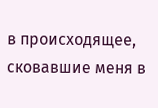в происходящее, сковавшие меня в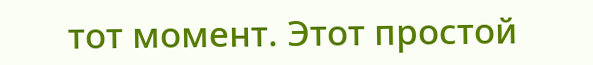тот момент. Этот простой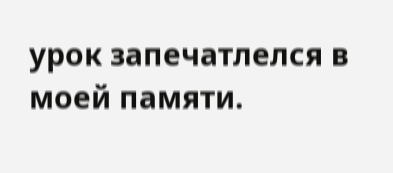урок запечатлелся в моей памяти.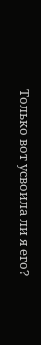Только вот усвоила ли я его?